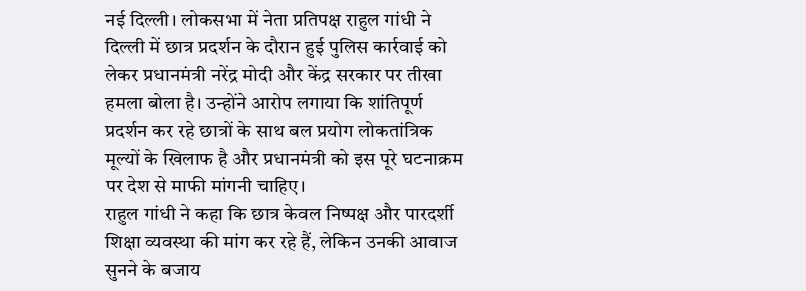नई दिल्ली। लोकसभा में नेता प्रतिपक्ष राहुल गांधी ने दिल्ली में छात्र प्रदर्शन के दौरान हुई पुलिस कार्रवाई को लेकर प्रधानमंत्री नरेंद्र मोदी और केंद्र सरकार पर तीखा हमला बोला है। उन्होंने आरोप लगाया कि शांतिपूर्ण प्रदर्शन कर रहे छात्रों के साथ बल प्रयोग लोकतांत्रिक मूल्यों के खिलाफ है और प्रधानमंत्री को इस पूरे घटनाक्रम पर देश से माफी मांगनी चाहिए।
राहुल गांधी ने कहा कि छात्र केवल निष्पक्ष और पारदर्शी शिक्षा व्यवस्था की मांग कर रहे हैं, लेकिन उनकी आवाज सुनने के बजाय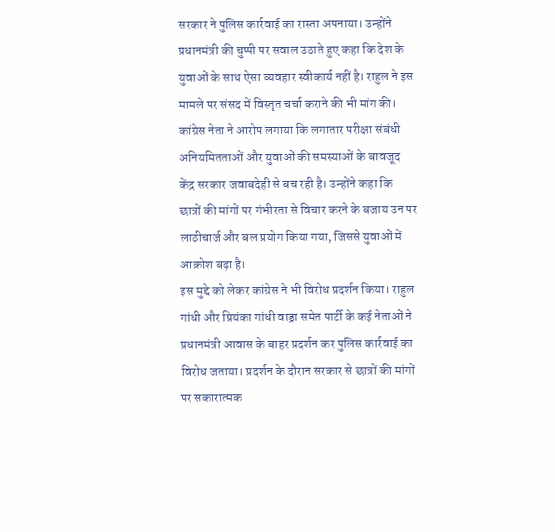सरकार ने पुलिस कार्रवाई का रास्ता अपनाया। उन्होंने प्रधानमंत्री की चुप्पी पर सवाल उठाते हुए कहा कि देश के युवाओं के साथ ऐसा व्यवहार स्वीकार्य नहीं है। राहुल ने इस मामले पर संसद में विस्तृत चर्चा कराने की भी मांग की।
कांग्रेस नेता ने आरोप लगाया कि लगातार परीक्षा संबंधी अनियमितताओं और युवाओं की समस्याओं के बावजूद केंद्र सरकार जवाबदेही से बच रही है। उन्होंने कहा कि छात्रों की मांगों पर गंभीरता से विचार करने के बजाय उन पर लाठीचार्ज और बल प्रयोग किया गया, जिससे युवाओं में आक्रोश बढ़ा है।
इस मुद्दे को लेकर कांग्रेस ने भी विरोध प्रदर्शन किया। राहुल गांधी और प्रियंका गांधी वाड्रा समेत पार्टी के कई नेताओं ने प्रधानमंत्री आवास के बाहर प्रदर्शन कर पुलिस कार्रवाई का विरोध जताया। प्रदर्शन के दौरान सरकार से छात्रों की मांगों पर सकारात्मक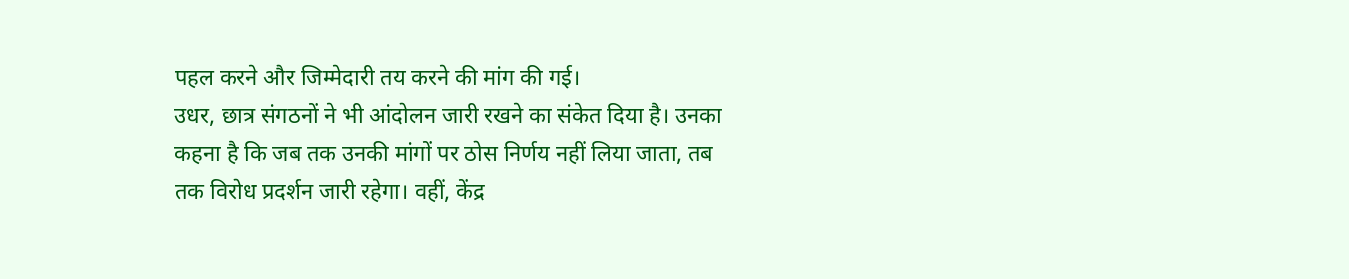पहल करने और जिम्मेदारी तय करने की मांग की गई।
उधर, छात्र संगठनों ने भी आंदोलन जारी रखने का संकेत दिया है। उनका कहना है कि जब तक उनकी मांगों पर ठोस निर्णय नहीं लिया जाता, तब तक विरोध प्रदर्शन जारी रहेगा। वहीं, केंद्र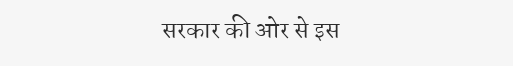सरकार की ओर से इस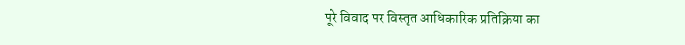पूरे विवाद पर विस्तृत आधिकारिक प्रतिक्रिया का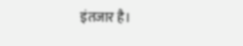इंतजार है।